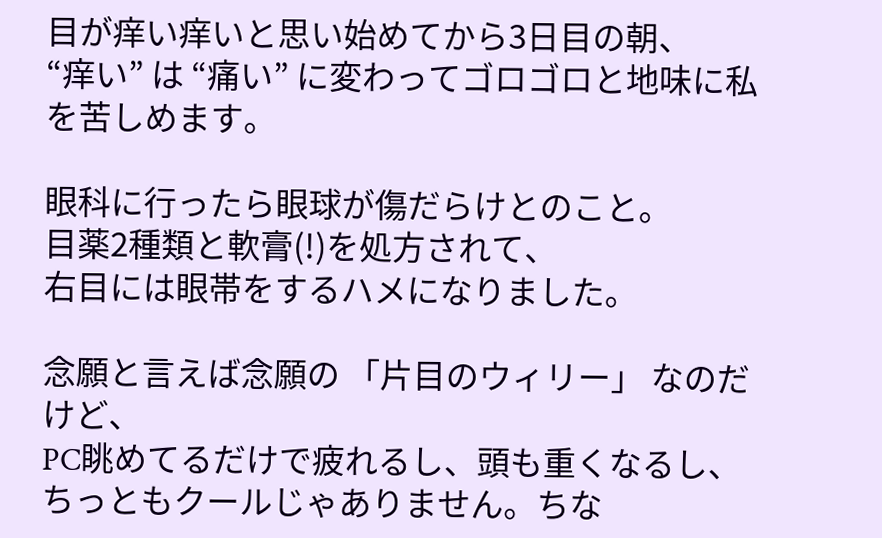目が痒い痒いと思い始めてから3日目の朝、
“痒い” は “痛い” に変わってゴロゴロと地味に私を苦しめます。

眼科に行ったら眼球が傷だらけとのこと。
目薬2種類と軟膏(!)を処方されて、
右目には眼帯をするハメになりました。

念願と言えば念願の 「片目のウィリー」 なのだけど、
PC眺めてるだけで疲れるし、頭も重くなるし、ちっともクールじゃありません。ちな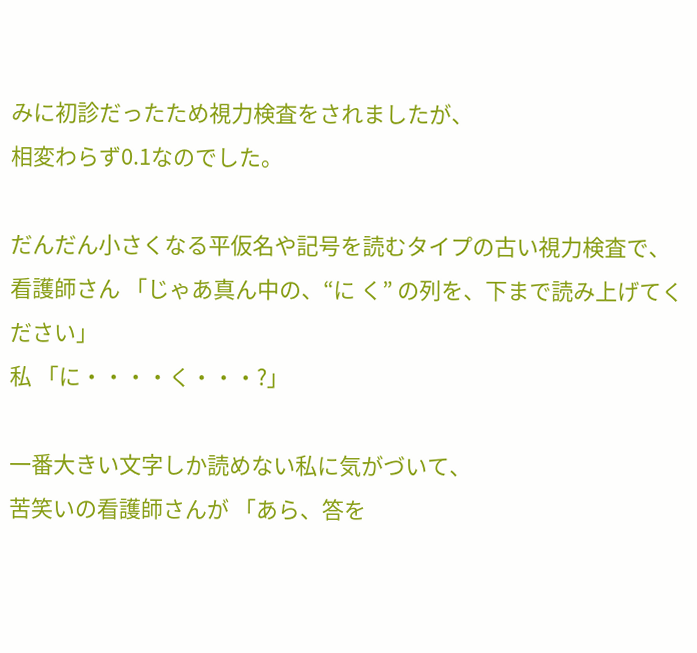みに初診だったため視力検査をされましたが、
相変わらず0.1なのでした。

だんだん小さくなる平仮名や記号を読むタイプの古い視力検査で、
看護師さん 「じゃあ真ん中の、“に く” の列を、下まで読み上げてください」
私 「に・・・・く・・・?」

一番大きい文字しか読めない私に気がづいて、
苦笑いの看護師さんが 「あら、答を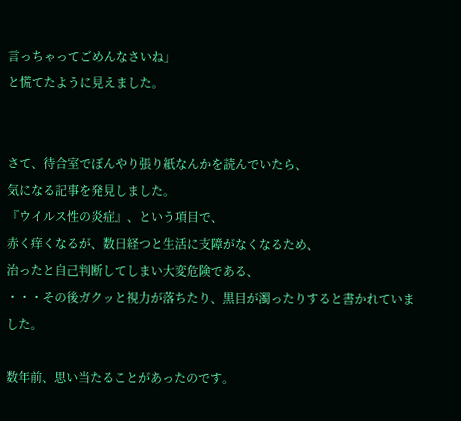言っちゃってごめんなさいね」
と慌てたように見えました。


さて、待合室でぼんやり張り紙なんかを読んでいたら、
気になる記事を発見しました。
『ウイルス性の炎症』、という項目で、
赤く痒くなるが、数日経つと生活に支障がなくなるため、
治ったと自己判断してしまい大変危険である、
・・・その後ガクッと視力が落ちたり、黒目が濁ったりすると書かれていました。

数年前、思い当たることがあったのです。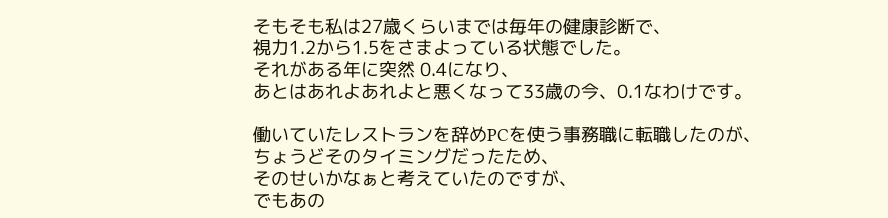そもそも私は27歳くらいまでは毎年の健康診断で、
視力1.2から1.5をさまよっている状態でした。
それがある年に突然 0.4になり、
あとはあれよあれよと悪くなって33歳の今、0.1なわけです。

働いていたレストランを辞めPCを使う事務職に転職したのが、
ちょうどそのタイミングだったため、
そのせいかなぁと考えていたのですが、
でもあの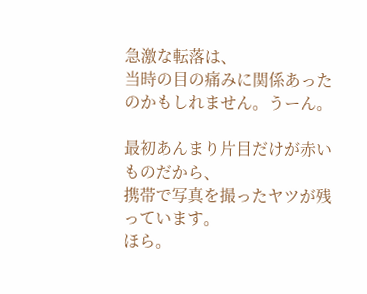急激な転落は、
当時の目の痛みに関係あったのかもしれません。うーん。

最初あんまり片目だけが赤いものだから、
携帯で写真を撮ったヤツが残っています。
ほら。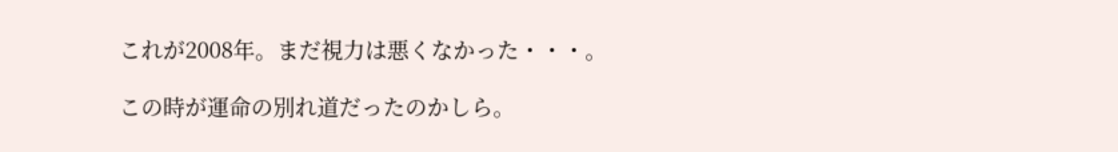これが2008年。まだ視力は悪くなかった・・・。

この時が運命の別れ道だったのかしら。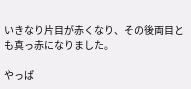いきなり片目が赤くなり、その後両目とも真っ赤になりました。

やっぱ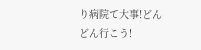り病院て大事!どんどん行こう!